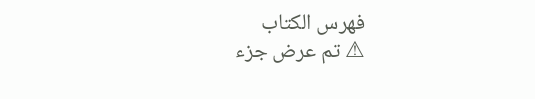فهرس الكتاب
⚠ تم عرض جزء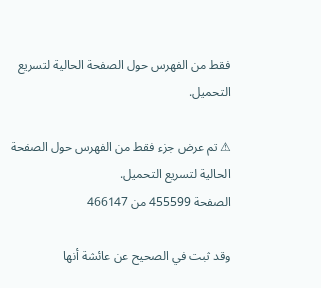فقط من الفهرس حول الصفحة الحالية لتسريع التحميل.

⚠ تم عرض جزء فقط من الفهرس حول الصفحة الحالية لتسريع التحميل.
الصفحة 455599 من 466147

وقد ثبت في الصحيح عن عائشة أنها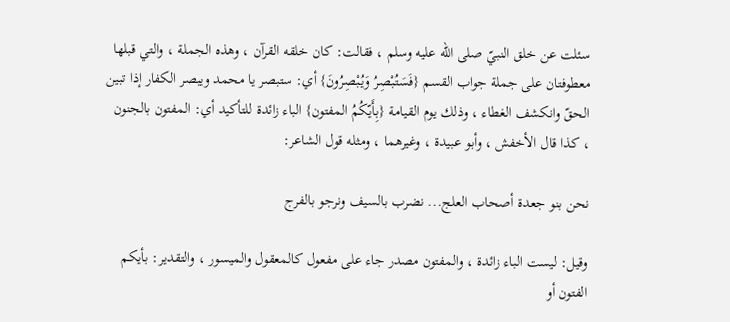سئلت عن خلق النبيّ صلى الله عليه وسلم ، فقالت: كان خلقه القرآن ، وهذه الجملة ، والتي قبلها معطوفتان على جملة جواب القسم {فَسَتُبْصِرُ وَيُبْصِرُونَ} أي: ستبصر يا محمد ويبصر الكفار إذا تبين الحقّ وانكشف الغطاء ، وذلك يوم القيامة {بِأَيّكُمُ المفتون} الباء زائدة للتأكيد أي: المفتون بالجنون ، كذا قال الأخفش ، وأبو عبيدة ، وغيرهما ، ومثله قول الشاعر:

نحن بنو جعدة أصحاب العلج... نضرب بالسيف ونرجو بالفرج

وقيل: ليست الباء زائدة ، والمفتون مصدر جاء على مفعول كالمعقول والميسور ، والتقدير: بأيكم الفتون أو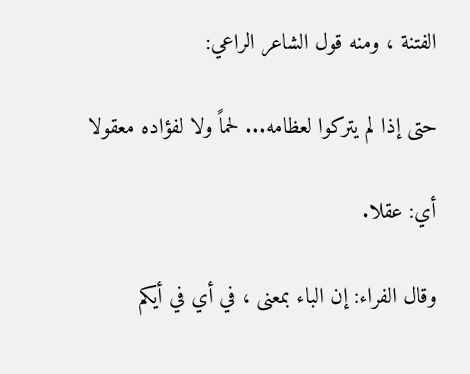الفتنة ، ومنه قول الشاعر الراعي:

حتى إذا لم يتركوا لعظامه... لحماً ولا لفؤاده معقولا

أي: عقلا.

وقال الفراء: إن الباء بمعنى ، في أي في أيكم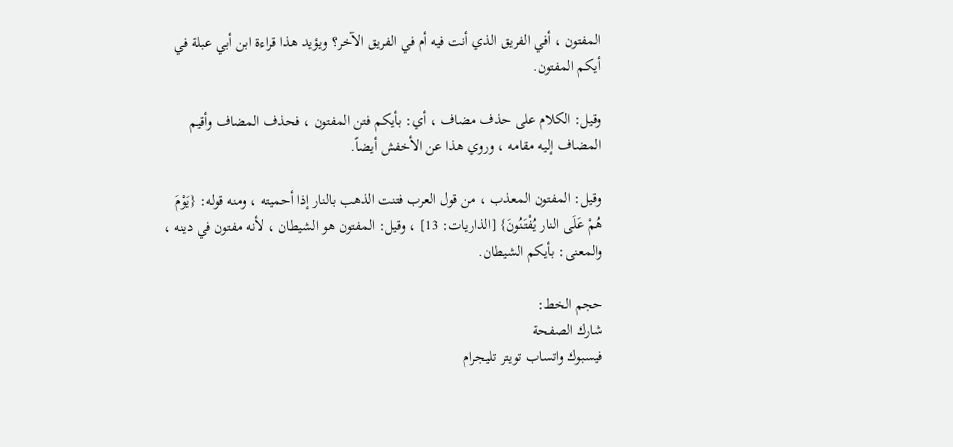المفتون ، أفي الفريق الذي أنت فيه أم في الفريق الآخر؟ ويؤيد هذا قراءة ابن أبي عبلة في أيكم المفتون.

وقيل: الكلام على حذف مضاف ، أي: بأيكم فتن المفتون ، فحذف المضاف وأقيم المضاف إليه مقامه ، وروي هذا عن الأخفش أيضاً.

وقيل: المفتون المعذب ، من قول العرب فتنت الذهب بالنار إذا أحميته ، ومنه قوله: {يَوْمَ هُمْ عَلَى النار يُفْتَنُونَ} [الذاريات: 13] ، وقيل: المفتون هو الشيطان ، لأنه مفتون في دينه ، والمعنى: بأيكم الشيطان.

حجم الخط:
شارك الصفحة
فيسبوك واتساب تويتر تليجرام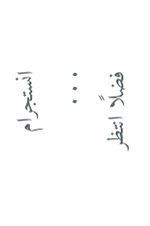انستجرام
. . .
فضلًا انتظر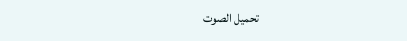تحميل الصوت